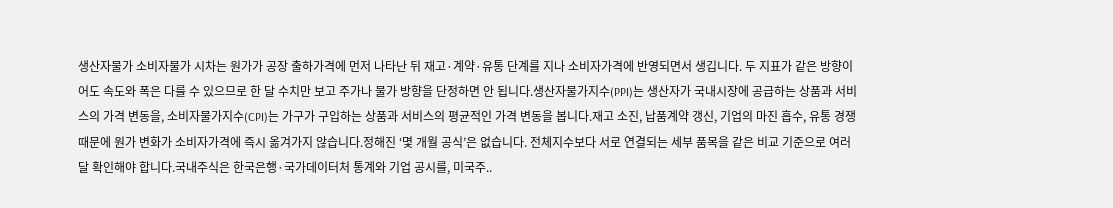생산자물가 소비자물가 시차는 원가가 공장 출하가격에 먼저 나타난 뒤 재고·계약·유통 단계를 지나 소비자가격에 반영되면서 생깁니다. 두 지표가 같은 방향이어도 속도와 폭은 다를 수 있으므로 한 달 수치만 보고 주가나 물가 방향을 단정하면 안 됩니다.생산자물가지수(PPI)는 생산자가 국내시장에 공급하는 상품과 서비스의 가격 변동을, 소비자물가지수(CPI)는 가구가 구입하는 상품과 서비스의 평균적인 가격 변동을 봅니다.재고 소진, 납품계약 갱신, 기업의 마진 흡수, 유통 경쟁 때문에 원가 변화가 소비자가격에 즉시 옮겨가지 않습니다.정해진 ‘몇 개월 공식’은 없습니다. 전체지수보다 서로 연결되는 세부 품목을 같은 비교 기준으로 여러 달 확인해야 합니다.국내주식은 한국은행·국가데이터처 통계와 기업 공시를, 미국주..